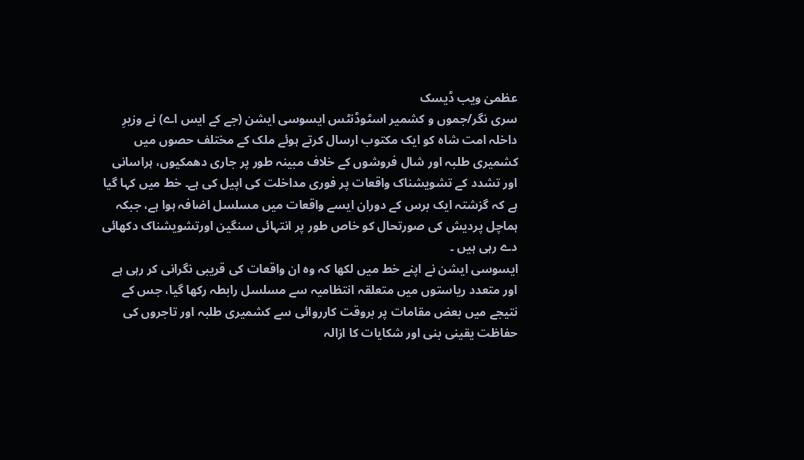عظمیٰ ویب ڈیسک
سری نگر/جموں و کشمیر اسٹوڈنٹس ایسوسی ایشن (جے کے ایس اے) نے وزیرِ داخلہ امت شاہ کو ایک مکتوب ارسال کرتے ہوئے ملک کے مختلف حصوں میں کشمیری طلبہ اور شال فروشوں کے خلاف مبینہ طور پر جاری دھمکیوں، ہراسانی اور تشدد کے تشویشناک واقعات پر فوری مداخلت کی اپیل کی ہے۔ خط میں کہا گیا ہے کہ گزشتہ ایک برس کے دوران ایسے واقعات میں مسلسل اضافہ ہوا ہے، جبکہ ہماچل پردیش کی صورتحال کو خاص طور پر انتہائی سنگین اورتشویشناک دکھائی دے رہی ہیں ۔
ایسوسی ایشن نے اپنے خط میں لکھا کہ وہ ان واقعات کی قریبی نگرانی کر رہی ہے اور متعدد ریاستوں میں متعلقہ انتظامیہ سے مسلسل رابطہ رکھا گیا، جس کے نتیجے میں بعض مقامات پر بروقت کارروائی سے کشمیری طلبہ اور تاجروں کی حفاظت یقینی بنی اور شکایات کا ازالہ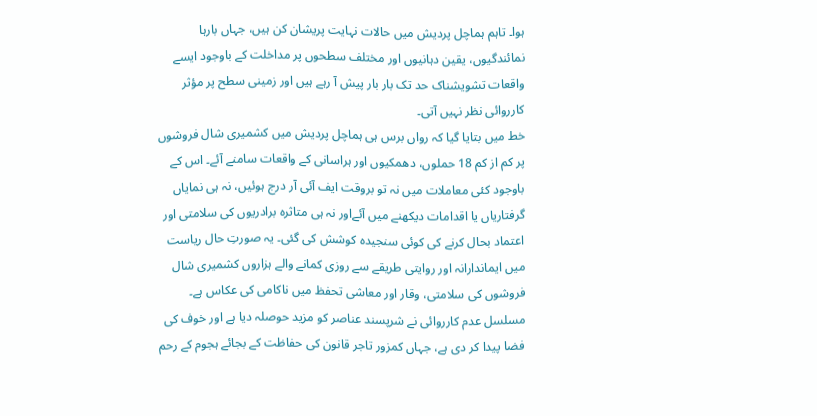ہوا۔ تاہم ہماچل پردیش میں حالات نہایت پریشان کن ہیں، جہاں بارہا نمائندگیوں، یقین دہانیوں اور مختلف سطحوں پر مداخلت کے باوجود ایسے واقعات تشویشناک حد تک بار بار پیش آ رہے ہیں اور زمینی سطح پر مؤثر کارروائی نظر نہیں آتی۔
خط میں بتایا گیا کہ رواں برس ہی ہماچل پردیش میں کشمیری شال فروشوں پر کم از کم 18 حملوں، دھمکیوں اور ہراسانی کے واقعات سامنے آئے۔ اس کے باوجود کئی معاملات میں نہ تو بروقت ایف آئی آر درج ہوئیں، نہ ہی نمایاں گرفتاریاں یا اقدامات دیکھنے میں آئےاور نہ ہی متاثرہ برادریوں کی سلامتی اور اعتماد بحال کرنے کی کوئی سنجیدہ کوشش کی گئی۔ یہ صورتِ حال ریاست میں ایماندارانہ اور روایتی طریقے سے روزی کمانے والے ہزاروں کشمیری شال فروشوں کی سلامتی، وقار اور معاشی تحفظ میں ناکامی کی عکاس ہے۔ مسلسل عدم کارروائی نے شرپسند عناصر کو مزید حوصلہ دیا ہے اور خوف کی فضا پیدا کر دی ہے، جہاں کمزور تاجر قانون کی حفاظت کے بجائے ہجوم کے رحم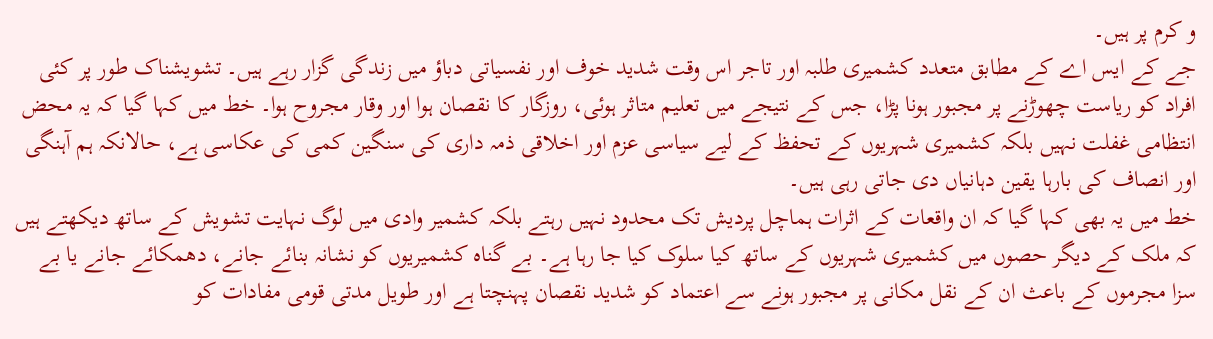و کرم پر ہیں۔
جے کے ایس اے کے مطابق متعدد کشمیری طلبہ اور تاجر اس وقت شدید خوف اور نفسیاتی دباؤ میں زندگی گزار رہے ہیں۔ تشویشناک طور پر کئی افراد کو ریاست چھوڑنے پر مجبور ہونا پڑا، جس کے نتیجے میں تعلیم متاثر ہوئی، روزگار کا نقصان ہوا اور وقار مجروح ہوا۔ خط میں کہا گیا کہ یہ محض انتظامی غفلت نہیں بلکہ کشمیری شہریوں کے تحفظ کے لیے سیاسی عزم اور اخلاقی ذمہ داری کی سنگین کمی کی عکاسی ہے، حالانکہ ہم آہنگی اور انصاف کی بارہا یقین دہانیاں دی جاتی رہی ہیں۔
خط میں یہ بھی کہا گیا کہ ان واقعات کے اثرات ہماچل پردیش تک محدود نہیں رہتے بلکہ کشمیر وادی میں لوگ نہایت تشویش کے ساتھ دیکھتے ہیں کہ ملک کے دیگر حصوں میں کشمیری شہریوں کے ساتھ کیا سلوک کیا جا رہا ہے۔ بے گناہ کشمیریوں کو نشانہ بنائے جانے، دھمکائے جانے یا بے سزا مجرموں کے باعث ان کے نقل مکانی پر مجبور ہونے سے اعتماد کو شدید نقصان پہنچتا ہے اور طویل مدتی قومی مفادات کو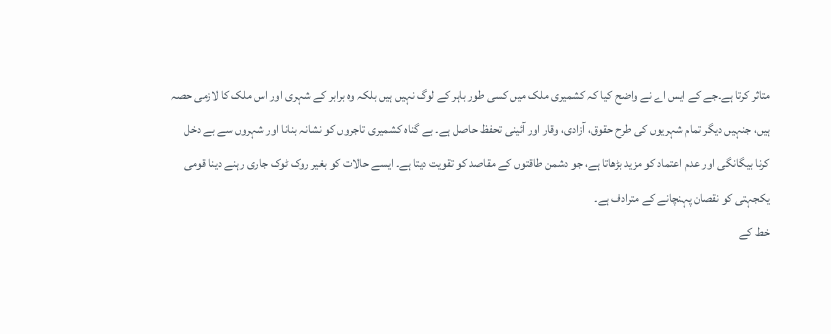متاثر کرتا ہے۔جے کے ایس اے نے واضح کیا کہ کشمیری ملک میں کسی طور باہر کے لوگ نہیں ہیں بلکہ وہ برابر کے شہری اور اس ملک کا لازمی حصہ ہیں، جنہیں دیگر تمام شہریوں کی طرح حقوق، آزادی، وقار اور آئینی تحفظ حاصل ہے۔ بے گناہ کشمیری تاجروں کو نشانہ بنانا اور شہروں سے بے دخل کرنا بیگانگی اور عدم اعتماد کو مزید بڑھاتا ہے، جو دشمن طاقتوں کے مقاصد کو تقویت دیتا ہے۔ ایسے حالات کو بغیر روک ٹوک جاری رہنے دینا قومی یکجہتی کو نقصان پہنچانے کے مترادف ہے۔
خط کے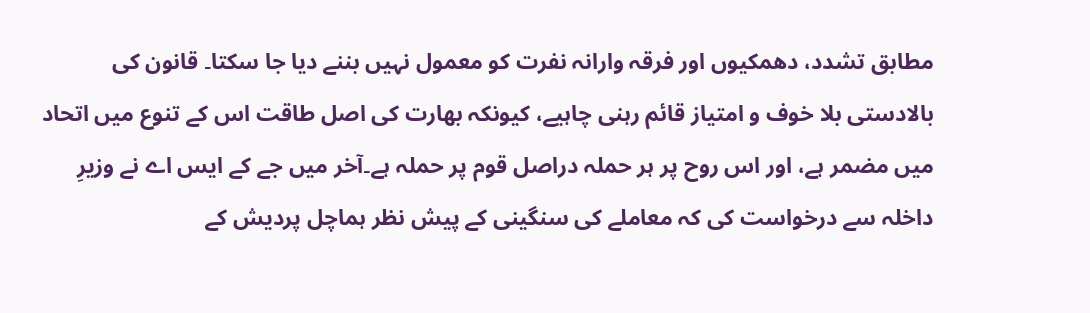مطابق تشدد، دھمکیوں اور فرقہ وارانہ نفرت کو معمول نہیں بننے دیا جا سکتا۔ قانون کی بالادستی بلا خوف و امتیاز قائم رہنی چاہیے، کیونکہ بھارت کی اصل طاقت اس کے تنوع میں اتحاد میں مضمر ہے، اور اس روح پر ہر حملہ دراصل قوم پر حملہ ہے۔آخر میں جے کے ایس اے نے وزیرِ داخلہ سے درخواست کی کہ معاملے کی سنگینی کے پیش نظر ہماچل پردیش کے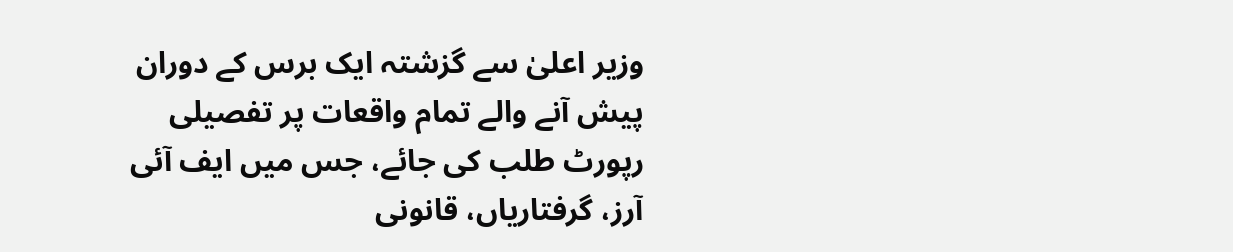وزیر اعلیٰ سے گزشتہ ایک برس کے دوران پیش آنے والے تمام واقعات پر تفصیلی رپورٹ طلب کی جائے، جس میں ایف آئی آرز، گرفتاریاں، قانونی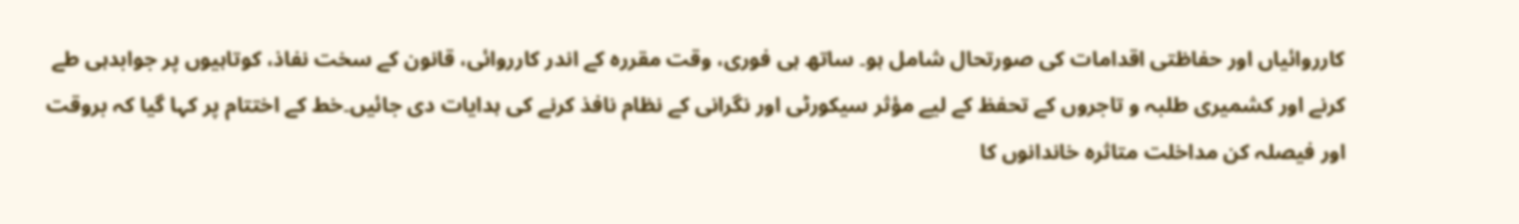کارروائیاں اور حفاظتی اقدامات کی صورتحال شامل ہو۔ ساتھ ہی فوری، وقت مقررہ کے اندر کارروائی، قانون کے سخت نفاذ، کوتاہیوں پر جوابدہی طے کرنے اور کشمیری طلبہ و تاجروں کے تحفظ کے لیے مؤثر سیکورٹی اور نگرانی کے نظام نافذ کرنے کی ہدایات دی جائیں۔خط کے اختتام پر کہا گیا کہ بروقت اور فیصلہ کن مداخلت متاثرہ خاندانوں کا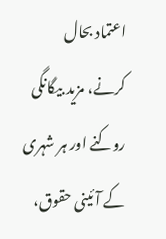اعتماد بحال کرنے، مزید بیگانگی روکنے اور ہر شہری کے آئینی حقوق،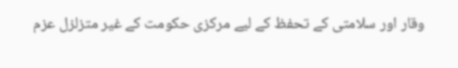وقار اور سلامتی کے تحفظ کے لیے مرکزی حکومت کے غیر متزلزل عزم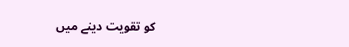کو تقویت دینے میں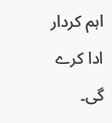اہم کردار ادا کرے گی۔